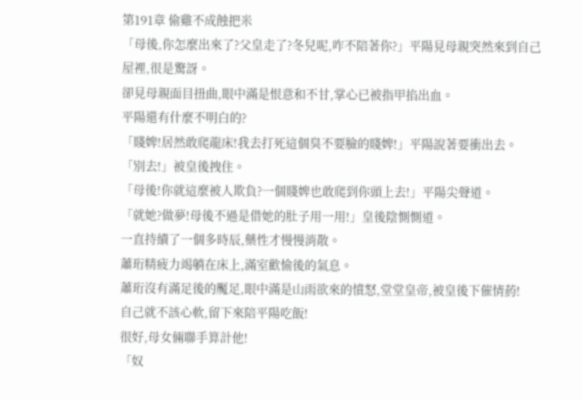第191章 偷雞不成蝕把米
「母後,你怎麼出來了?父皇走了?冬兒呢,咋不陪著你?」平陽見母親突然來到自己屋裡,很是驚訝。
卻見母親面目扭曲,眼中滿是恨意和不甘,掌心已被指甲掐出血。
平陽還有什麼不明白的?
「賤婢!居然敢爬龍床!我去打死這個臭不要臉的賤婢!」平陽說著要衝出去。
「別去!」被皇後拽住。
「母後!你就這麼被人欺負?一個賤婢也敢爬到你頭上去!」平陽尖聲道。
「就她?做夢!母後不過是借她的肚子用一用!」皇後陰惻惻道。
一直持續了一個多時辰,藥性才慢慢消散。
蕭珩精疲力竭躺在床上,滿室歡愉後的氣息。
蕭珩沒有滿足後的魘足,眼中滿是山雨欲來的憤怒,堂堂皇帝,被皇後下催情葯!
自己就不該心軟,留下來陪平陽吃飯!
很好,母女倆聯手算計他!
「奴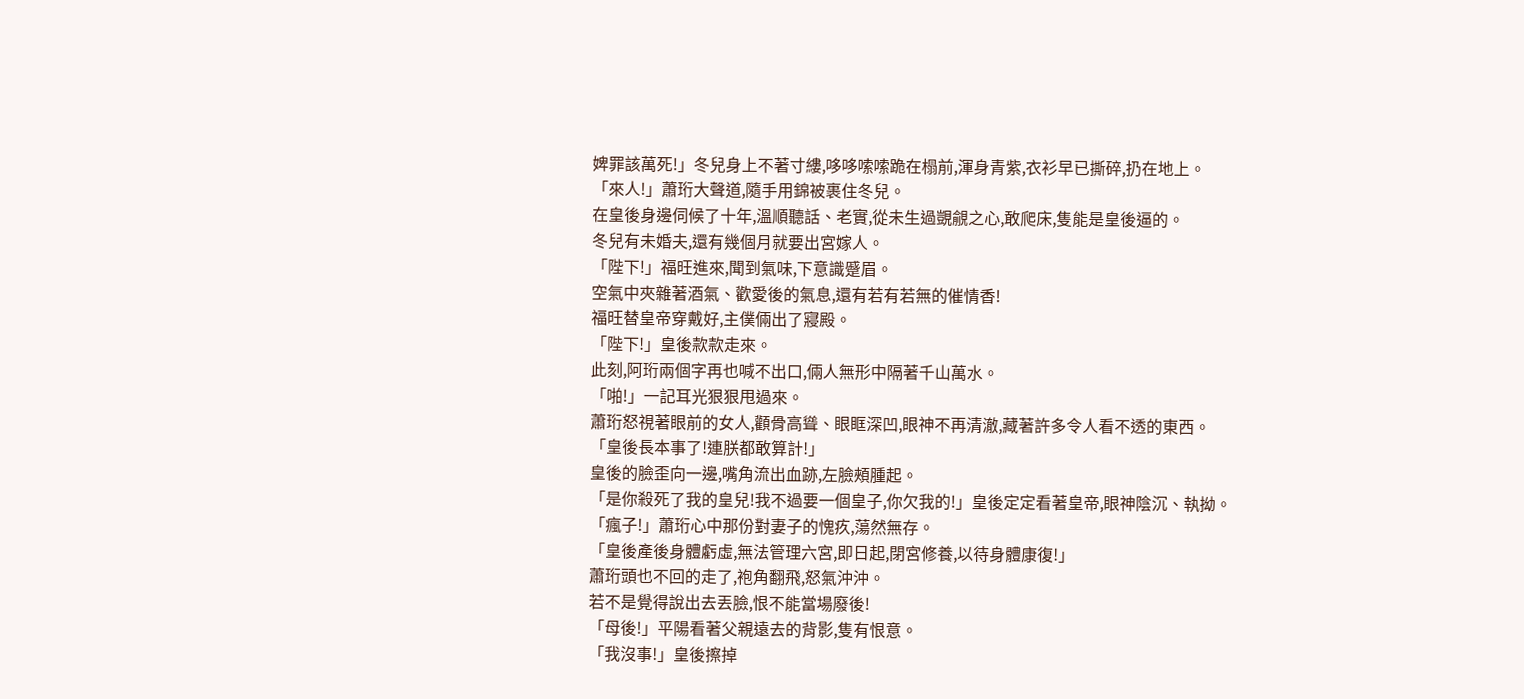婢罪該萬死!」冬兒身上不著寸縷,哆哆嗦嗦跪在榻前,渾身青紫,衣衫早已撕碎,扔在地上。
「來人!」蕭珩大聲道,隨手用錦被裹住冬兒。
在皇後身邊伺候了十年,溫順聽話、老實,從未生過覬覦之心,敢爬床,隻能是皇後逼的。
冬兒有未婚夫,還有幾個月就要出宮嫁人。
「陛下!」福旺進來,聞到氣味,下意識蹙眉。
空氣中夾雜著酒氣、歡愛後的氣息,還有若有若無的催情香!
福旺替皇帝穿戴好,主僕倆出了寢殿。
「陛下!」皇後款款走來。
此刻,阿珩兩個字再也喊不出口,倆人無形中隔著千山萬水。
「啪!」一記耳光狠狠甩過來。
蕭珩怒視著眼前的女人,顴骨高聳、眼眶深凹,眼神不再清澈,藏著許多令人看不透的東西。
「皇後長本事了!連朕都敢算計!」
皇後的臉歪向一邊,嘴角流出血跡,左臉頰腫起。
「是你殺死了我的皇兒!我不過要一個皇子,你欠我的!」皇後定定看著皇帝,眼神陰沉、執拗。
「瘋子!」蕭珩心中那份對妻子的愧疚,蕩然無存。
「皇後產後身體虧虛,無法管理六宮,即日起,閉宮修養,以待身體康復!」
蕭珩頭也不回的走了,袍角翻飛,怒氣沖沖。
若不是覺得說出去丟臉,恨不能當場廢後!
「母後!」平陽看著父親遠去的背影,隻有恨意。
「我沒事!」皇後擦掉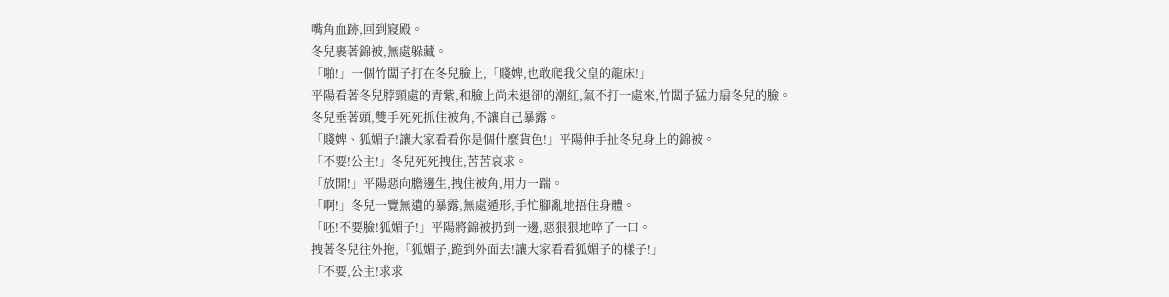嘴角血跡,回到寢殿。
冬兒裹著錦被,無處躲藏。
「啪!」一個竹闆子打在冬兒臉上,「賤婢,也敢爬我父皇的龍床!」
平陽看著冬兒脖頸處的青紫,和臉上尚未退卻的潮紅,氣不打一處來,竹闆子猛力扇冬兒的臉。
冬兒垂著頭,雙手死死抓住被角,不讓自己暴露。
「賤婢、狐媚子!讓大家看看你是個什麼貨色!」平陽伸手扯冬兒身上的錦被。
「不要!公主!」冬兒死死拽住,苦苦哀求。
「放開!」平陽惡向膽邊生,拽住被角,用力一踹。
「啊!」冬兒一覽無遺的暴露,無處遁形,手忙腳亂地捂住身體。
「呸!不要臉!狐媚子!」平陽將錦被扔到一邊,惡狠狠地啐了一口。
拽著冬兒往外拖,「狐媚子,跪到外面去!讓大家看看狐媚子的樣子!」
「不要,公主!求求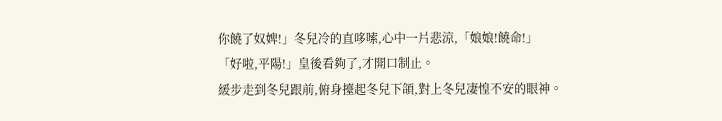你饒了奴婢!」冬兒冷的直哆嗦,心中一片悲涼,「娘娘!饒命!」
「好啦,平陽!」皇後看夠了,才開口制止。
緩步走到冬兒跟前,俯身擡起冬兒下頜,對上冬兒凄惶不安的眼神。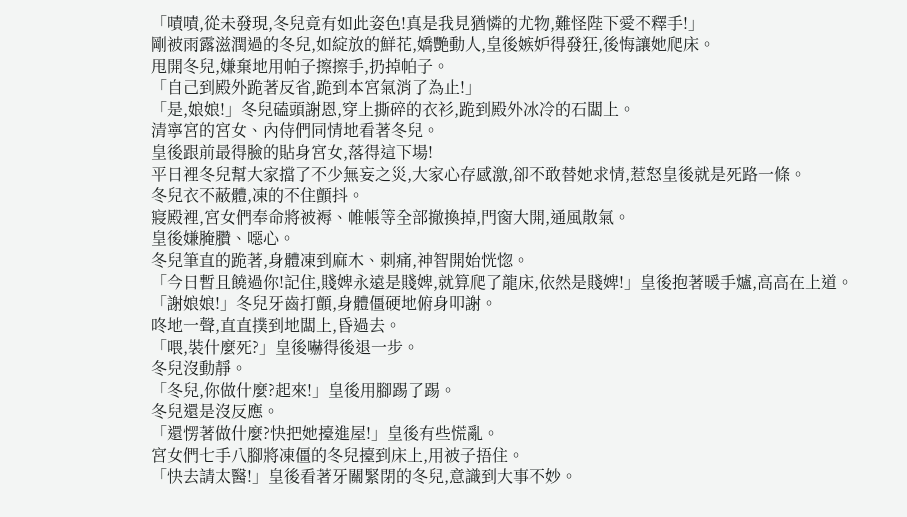「嘖嘖,從未發現,冬兒竟有如此姿色!真是我見猶憐的尤物,難怪陛下愛不釋手!」
剛被雨露滋潤過的冬兒,如綻放的鮮花,嬌艷動人,皇後嫉妒得發狂,後悔讓她爬床。
甩開冬兒,嫌棄地用帕子擦擦手,扔掉帕子。
「自己到殿外跪著反省,跪到本宮氣消了為止!」
「是,娘娘!」冬兒磕頭謝恩,穿上撕碎的衣衫,跪到殿外冰冷的石闆上。
清寧宮的宮女、內侍們同情地看著冬兒。
皇後跟前最得臉的貼身宮女,落得這下場!
平日裡冬兒幫大家擋了不少無妄之災,大家心存感激,卻不敢替她求情,惹怒皇後就是死路一條。
冬兒衣不蔽體,凍的不住顫抖。
寢殿裡,宮女們奉命將被褥、帷帳等全部撤換掉,門窗大開,通風散氣。
皇後嫌腌臢、噁心。
冬兒筆直的跪著,身體凍到麻木、刺痛,神智開始恍惚。
「今日暫且饒過你!記住,賤婢永遠是賤婢,就算爬了龍床,依然是賤婢!」皇後抱著暖手爐,高高在上道。
「謝娘娘!」冬兒牙齒打顫,身體僵硬地俯身叩謝。
咚地一聲,直直撲到地闆上,昏過去。
「喂,裝什麼死?」皇後嚇得後退一步。
冬兒沒動靜。
「冬兒,你做什麼?起來!」皇後用腳踢了踢。
冬兒還是沒反應。
「還愣著做什麼?快把她擡進屋!」皇後有些慌亂。
宮女們七手八腳將凍僵的冬兒擡到床上,用被子捂住。
「快去請太醫!」皇後看著牙關緊閉的冬兒,意識到大事不妙。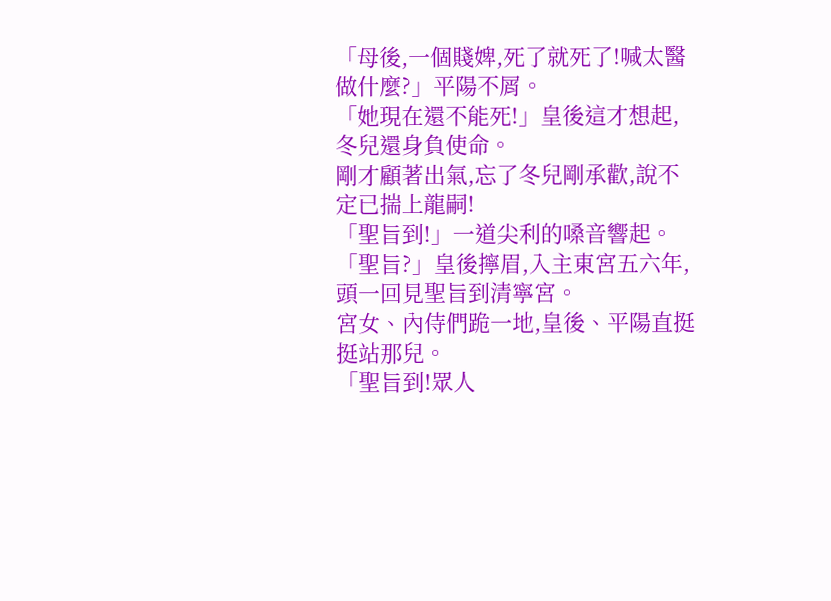「母後,一個賤婢,死了就死了!喊太醫做什麼?」平陽不屑。
「她現在還不能死!」皇後這才想起,冬兒還身負使命。
剛才顧著出氣,忘了冬兒剛承歡,說不定已揣上龍嗣!
「聖旨到!」一道尖利的嗓音響起。
「聖旨?」皇後擰眉,入主東宮五六年,頭一回見聖旨到清寧宮。
宮女、內侍們跪一地,皇後、平陽直挺挺站那兒。
「聖旨到!眾人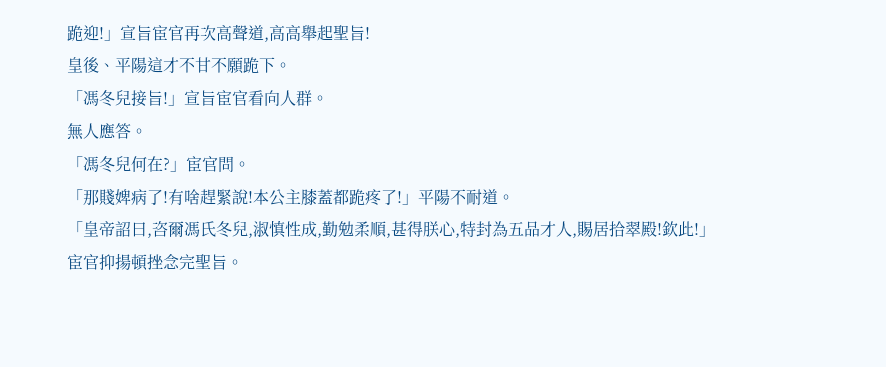跪迎!」宣旨宦官再次高聲道,高高舉起聖旨!
皇後、平陽這才不甘不願跪下。
「馮冬兒接旨!」宣旨宦官看向人群。
無人應答。
「馮冬兒何在?」宦官問。
「那賤婢病了!有啥趕緊說!本公主膝蓋都跪疼了!」平陽不耐道。
「皇帝詔曰,咨爾馮氏冬兒,淑慎性成,勤勉柔順,甚得朕心,特封為五品才人,賜居拾翠殿!欽此!」
宦官抑揚頓挫念完聖旨。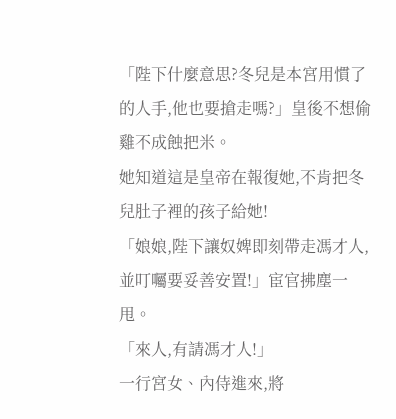「陛下什麼意思?冬兒是本宮用慣了的人手,他也要搶走嗎?」皇後不想偷雞不成蝕把米。
她知道這是皇帝在報復她,不肯把冬兒肚子裡的孩子給她!
「娘娘,陛下讓奴婢即刻帶走馮才人,並叮囑要妥善安置!」宦官拂塵一甩。
「來人,有請馮才人!」
一行宮女、內侍進來,將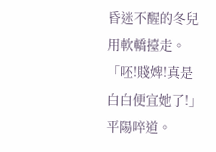昏迷不醒的冬兒用軟轎擡走。
「呸!賤婢!真是白白便宜她了!」平陽啐道。